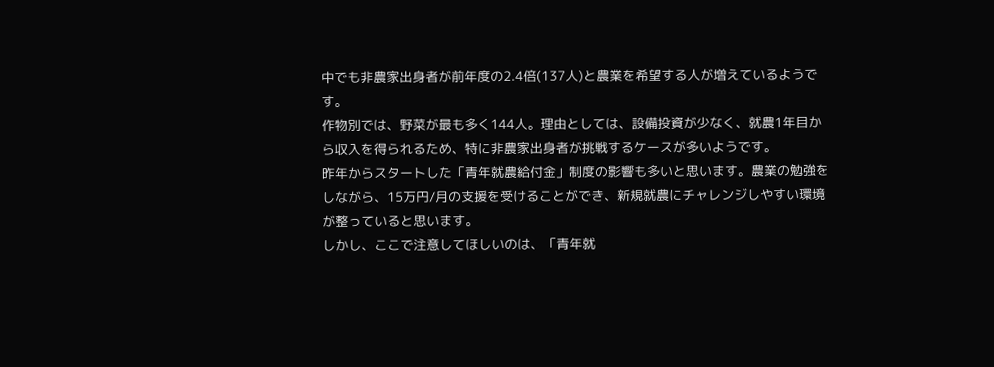中でも非農家出身者が前年度の2.4倍(137人)と農業を希望する人が増えているようです。
作物別では、野菜が最も多く144人。理由としては、設備投資が少なく、就農1年目から収入を得られるため、特に非農家出身者が挑戦するケースが多いようです。
昨年からスタートした「青年就農給付金」制度の影響も多いと思います。農業の勉強をしながら、15万円/月の支援を受けることができ、新規就農にチャレンジしやすい環境が整っていると思います。
しかし、ここで注意してほしいのは、「青年就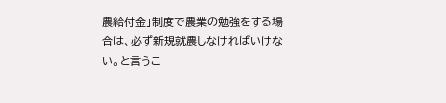農給付金」制度で農業の勉強をする場合は、必ず新規就農しなければいけない。と言うこ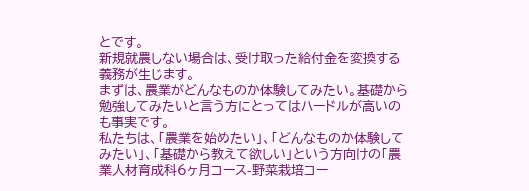とです。
新規就農しない場合は、受け取った給付金を変換する義務が生じます。
まずは、農業がどんなものか体験してみたい。基礎から勉強してみたいと言う方にとってはハードルが高いのも事実です。
私たちは、「農業を始めたい」、「どんなものか体験してみたい」、「基礎から教えて欲しい」という方向けの「農業人材育成科6ヶ月コース-野菜栽培コー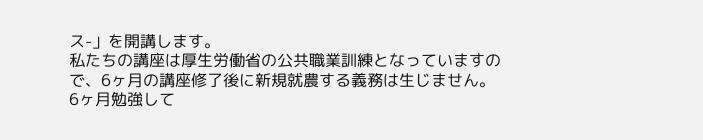ス-」を開講します。
私たちの講座は厚生労働省の公共職業訓練となっていますので、6ヶ月の講座修了後に新規就農する義務は生じません。
6ヶ月勉強して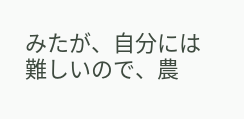みたが、自分には難しいので、農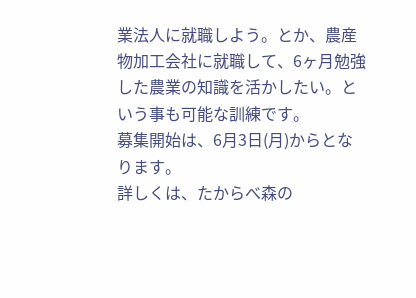業法人に就職しよう。とか、農産物加工会社に就職して、6ヶ月勉強した農業の知識を活かしたい。という事も可能な訓練です。
募集開始は、6月3日(月)からとなります。
詳しくは、たからべ森の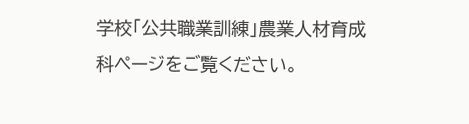学校「公共職業訓練」農業人材育成科ページをご覧ください。